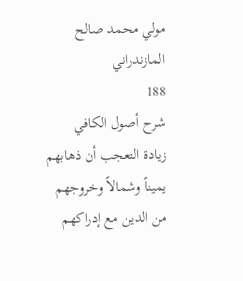مولي محمد صالح المازندراني
188
شرح أصول الكافي
زيادة التعجب أن ذهابهم يميناً وشمالاً وخروجهم من الدين مع إدراكهم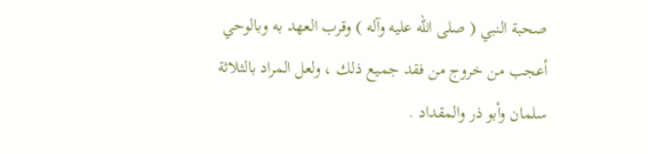صحبة النبي ( صلى الله عليه وآله ) وقرب العهد به وبالوحي أعجب من خروج من فقد جميع ذلك ، ولعل المراد بالثلاثة سلمان وأبو ذر والمقداد .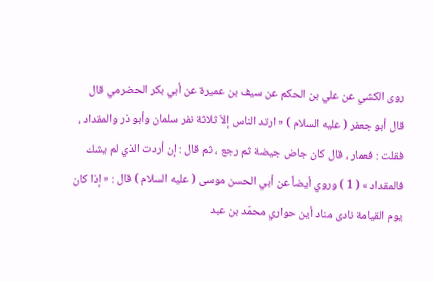روى الكشي عن علي بن الحكم عن سيف بن عميرة عن أبي بكر الحضرمي قال قال أبو جعفر ( عليه السلام ) « ارتد الناس إلاّ ثلاثة نفر سلمان وأبو ذر والمقداد ، فقلت : فعمار ، قال كان جاض جيضة ثم رجع ، ثم قال : إن أردت الذي لم يشك فالمقداد » ( 1 ) وروي أيضاً عن أبي الحسن موسى ( عليه السلام ) قال : « إذا كان يوم القيامة نادى مناد أين حواري محمّد بن عبد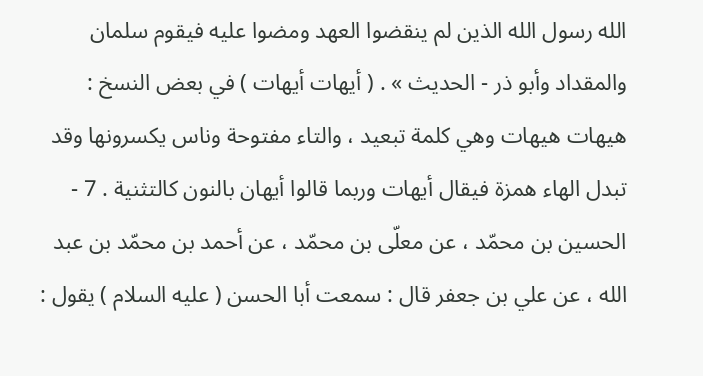الله رسول الله الذين لم ينقضوا العهد ومضوا عليه فيقوم سلمان والمقداد وأبو ذر - الحديث » . ( أيهات أيهات ) في بعض النسخ : هيهات هيهات وهي كلمة تبعيد ، والتاء مفتوحة وناس يكسرونها وقد تبدل الهاء همزة فيقال أيهات وربما قالوا أيهان بالنون كالتثنية . 7 - الحسين بن محمّد ، عن معلّى بن محمّد ، عن أحمد بن محمّد بن عبد الله ، عن علي بن جعفر قال : سمعت أبا الحسن ( عليه السلام ) يقول :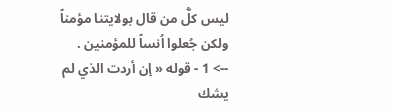ليس كلُّ من قال بولايتنا مؤمناً ولكن جُعلوا اُنساً للمؤمنين .
--> 1 - قوله « إن أردت الذي لم يشك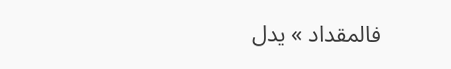فالمقداد » يدل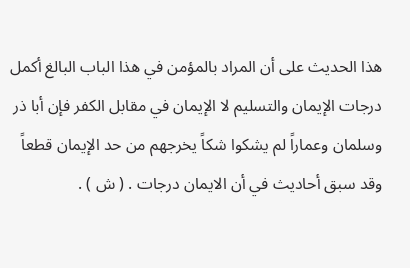هذا الحديث على أن المراد بالمؤمن في هذا الباب البالغ أكمل درجات الإيمان والتسليم لا الإيمان في مقابل الكفر فإن أبا ذر وسلمان وعماراً لم يشكوا شكاً يخرجهم من حد الإيمان قطعاً وقد سبق أحاديث في أن الايمان درجات . ( ش ) .